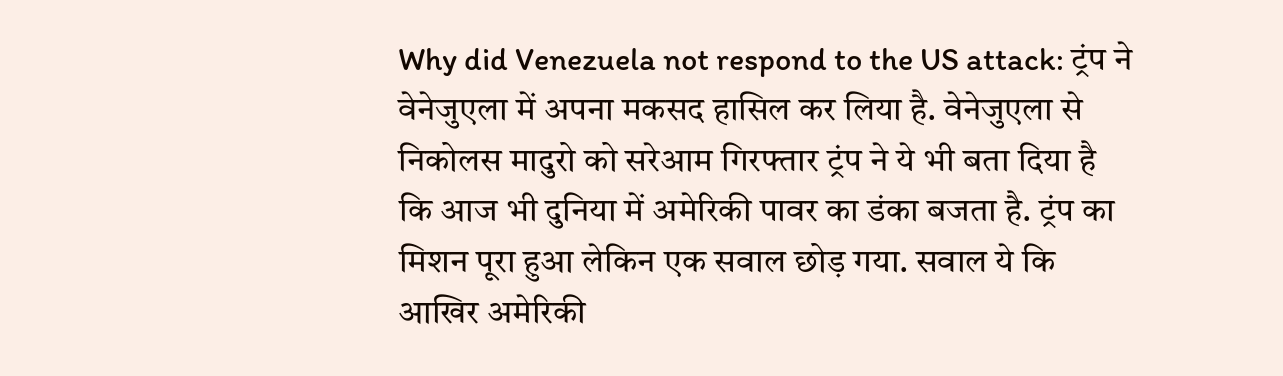Why did Venezuela not respond to the US attack: ट्रंप ने वेनेजुएला में अपना मकसद हासिल कर लिया है. वेनेजुएला से निकोलस मादुरो को सरेआम गिरफ्तार ट्रंप ने ये भी बता दिया है कि आज भी दुनिया में अमेरिकी पावर का डंका बजता है. ट्रंप का मिशन पूरा हुआ लेकिन एक सवाल छोड़ गया. सवाल ये कि आखिर अमेरिकी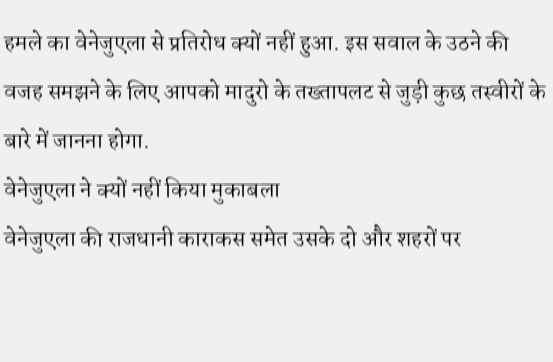हमले का वेनेजुएला से प्रतिरोध क्यों नहीं हुआ. इस सवाल के उठने की वजह समझने के लिए आपको मादुरो के तख्तापलट से जुड़ी कुछ तस्वीरों के बारे में जानना होगा.
वेनेजुएला ने क्यों नहीं किया मुकाबला
वेनेजुएला की राजधानी काराकस समेत उसके दो और शहरों पर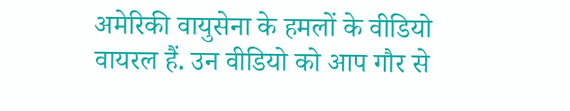अमेरिकी वायुसेना के हमलों के वीडियो वायरल हैं. उन वीडियो को आप गौर से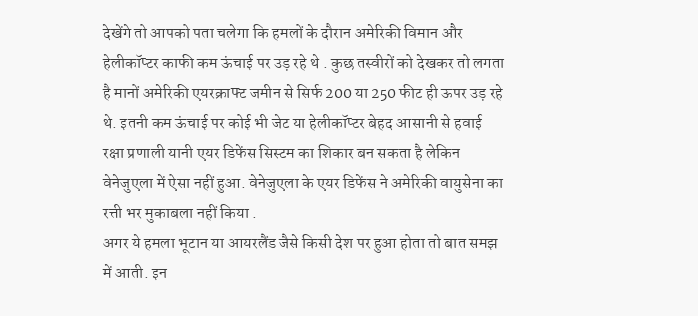देखेंगे तो आपको पता चलेगा कि हमलों के दौरान अमेरिकी विमान और हेलीकॉप्टर काफी कम ऊंचाई पर उड़ रहे थे . कुछ तस्वीरों को देखकर तो लगता है मानों अमेरिकी एयरक्राफ्ट जमीन से सिर्फ 200 या 250 फीट ही ऊपर उड़ रहे थे. इतनी कम ऊंचाई पर कोई भी जेट या हेलीकॉप्टर बेहद आसानी से हवाई रक्षा प्रणाली यानी एयर डिफेंस सिस्टम का शिकार बन सकता है लेकिन वेनेजुएला में ऐसा नहीं हुआ. वेनेजुएला के एयर डिफेंस ने अमेरिकी वायुसेना का रत्ती भर मुकाबला नहीं किया .
अगर ये हमला भूटान या आयरलैंड जैसे किसी देश पर हुआ होता तो बात समझ में आती. इन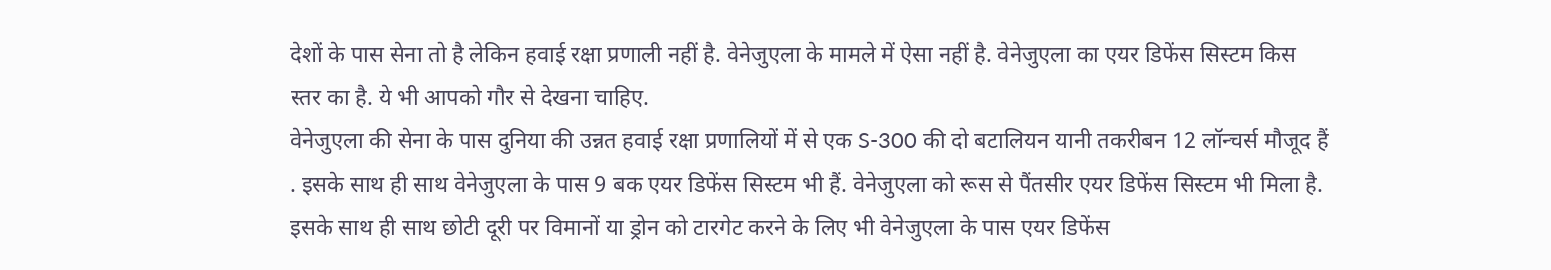देशों के पास सेना तो है लेकिन हवाई रक्षा प्रणाली नहीं है. वेनेजुएला के मामले में ऐसा नहीं है. वेनेजुएला का एयर डिफेंस सिस्टम किस स्तर का है. ये भी आपको गौर से देखना चाहिए.
वेनेजुएला की सेना के पास दुनिया की उन्नत हवाई रक्षा प्रणालियों में से एक S-300 की दो बटालियन यानी तकरीबन 12 लॉन्चर्स मौजूद हैं . इसके साथ ही साथ वेनेजुएला के पास 9 बक एयर डिफेंस सिस्टम भी हैं. वेनेजुएला को रूस से पैंतसीर एयर डिफेंस सिस्टम भी मिला है. इसके साथ ही साथ छोटी दूरी पर विमानों या ड्रोन को टारगेट करने के लिए भी वेनेजुएला के पास एयर डिफेंस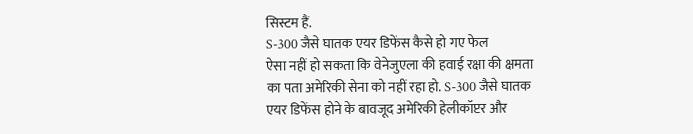सिस्टम हैं.
S-300 जैसे घातक एयर डिफेंस कैसे हो गए फेल
ऐसा नहीं हो सकता कि वेनेजुएला की हवाई रक्षा की क्षमता का पता अमेरिकी सेना को नहीं रहा हो. S-300 जैसे घातक एयर डिफेंस होने के बावजूद अमेरिकी हेलीकॉप्टर और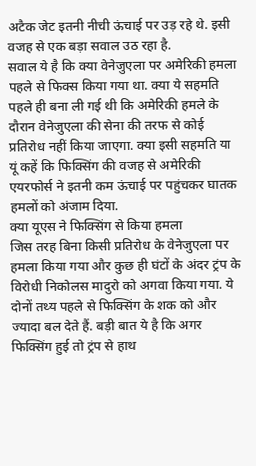अटैक जेट इतनी नीची ऊंचाई पर उड़ रहे थे. इसी वजह से एक बड़ा सवाल उठ रहा है.
सवाल ये है कि क्या वेनेजुएला पर अमेरिकी हमला पहले से फिक्स किया गया था. क्या ये सहमति पहले ही बना ली गई थी कि अमेरिकी हमले के दौरान वेनेजुएला की सेना की तरफ से कोई प्रतिरोध नहीं किया जाएगा. क्या इसी सहमति या यूं कहें कि फिक्सिंग की वजह से अमेरिकी एयरफोर्स ने इतनी कम ऊंचाई पर पहुंचकर घातक हमलों को अंजाम दिया.
क्या यूएस ने फिक्सिंग से किया हमला
जिस तरह बिना किसी प्रतिरोध के वेनेजुएला पर हमला किया गया और कुछ ही घंटों के अंदर ट्रंप के विरोधी निकोलस मादुरो को अगवा किया गया. ये दोनों तथ्य पहले से फिक्सिंग के शक को और ज्यादा बल देते हैं. बड़ी बात ये है कि अगर फिक्सिंग हुई तो ट्रंप से हाथ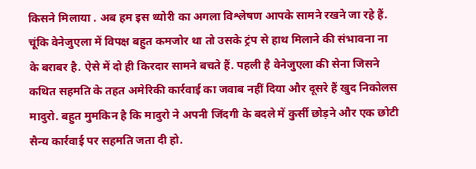किसने मिलाया . अब हम इस थ्योरी का अगला विश्लेषण आपके सामने रखने जा रहे हैं.
चूंकि वेनेजुएला में विपक्ष बहुत कमजोर था तो उसके ट्रंप से हाथ मिलाने की संभावना ना के बराबर है. ऐसे में दो ही किरदार सामने बचते हैं. पहली है वेनेजुएला की सेना जिसने कथित सहमति के तहत अमेरिकी कार्रवाई का जवाब नहीं दिया और दूसरे हैं खुद निकोलस मादुरो. बहुत मुमकिन है कि मादुरो ने अपनी जिंदगी के बदले में कुर्सी छोड़ने और एक छोटी सैन्य कार्रवाई पर सहमति जता दी हो.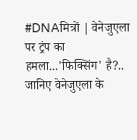#DNAमित्रों | वेनेजुएला पर ट्रंप का हमला...'फिक्सिंग' है?.. जानिए वेनेजुएला के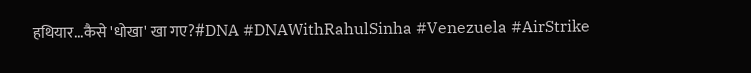हथियार...कैसे 'धोखा' खा गए?#DNA #DNAWithRahulSinha #Venezuela #AirStrike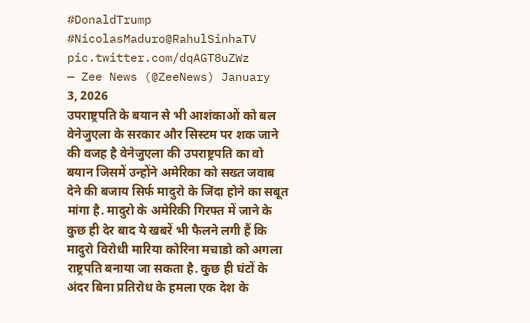#DonaldTrump #NicolasMaduro@RahulSinhaTV pic.twitter.com/dqAGT8uZWz
— Zee News (@ZeeNews) January 3, 2026
उपराष्ट्रपति के बयान से भी आशंकाओं को बल
वेनेजुएला के सरकार और सिस्टम पर शक जाने की वजह है वेनेजुएला की उपराष्ट्रपति का वो बयान जिसमें उन्होंने अमेरिका को सख्त जवाब देने की बजाय सिर्फ मादुरो के जिंदा होने का सबूत मांगा है. मादुरो के अमेरिकी गिरफ्त में जाने के कुछ ही देर बाद ये खबरें भी फैलने लगी हैं कि मादुरो विरोधी मारिया कोरिना मचाडो को अगला राष्ट्रपति बनाया जा सकता है. कुछ ही घंटों के अंदर बिना प्रतिरोध के हमला एक देश के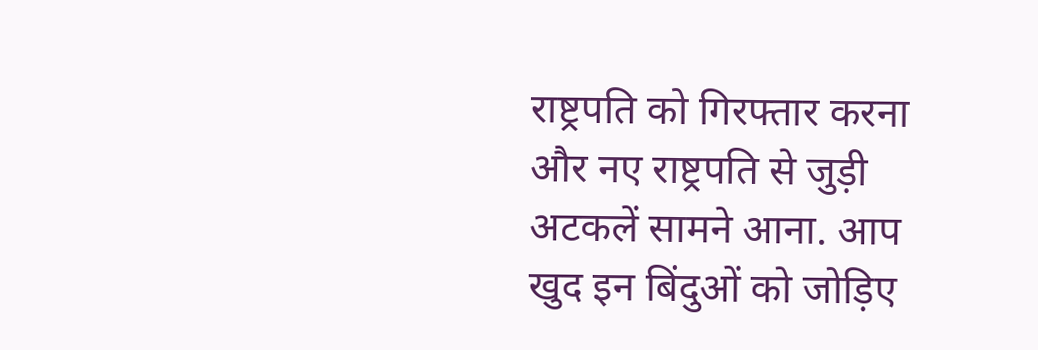राष्ट्रपति को गिरफ्तार करना और नए राष्ट्रपति से जुड़ी अटकलें सामने आना. आप खुद इन बिंदुओं को जोड़िए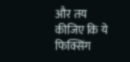और तय कीजिए कि ये फिक्सिंग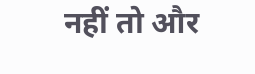नहीं तो और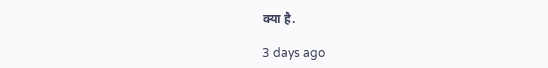क्या है.

3 days ago